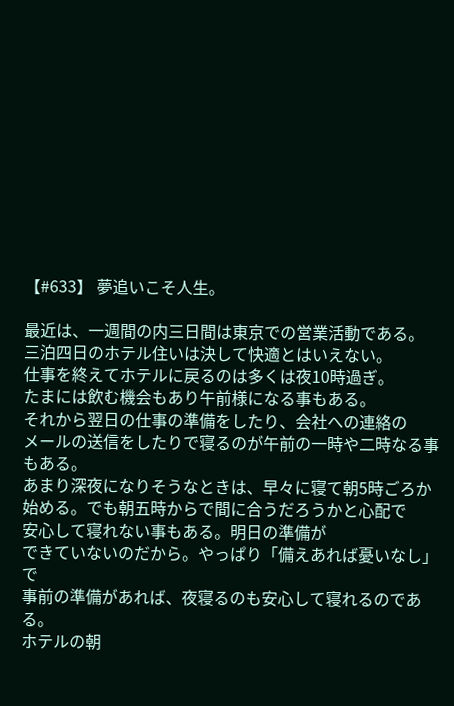【#633】 夢追いこそ人生。

最近は、一週間の内三日間は東京での営業活動である。
三泊四日のホテル住いは決して快適とはいえない。
仕事を終えてホテルに戻るのは多くは夜10時過ぎ。
たまには飲む機会もあり午前様になる事もある。
それから翌日の仕事の準備をしたり、会社への連絡の
メールの送信をしたりで寝るのが午前の一時や二時なる事もある。
あまり深夜になりそうなときは、早々に寝て朝5時ごろか
始める。でも朝五時からで間に合うだろうかと心配で
安心して寝れない事もある。明日の準備が
できていないのだから。やっぱり「備えあれば憂いなし」で
事前の準備があれば、夜寝るのも安心して寝れるのである。
ホテルの朝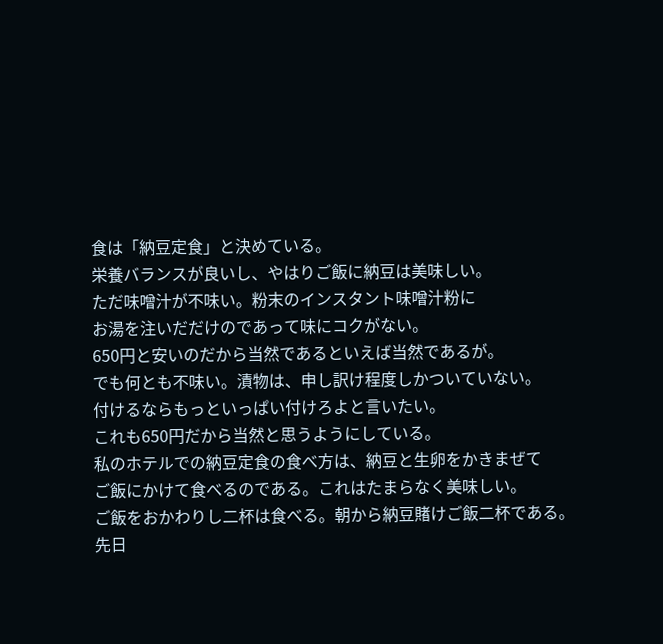食は「納豆定食」と決めている。
栄養バランスが良いし、やはりご飯に納豆は美味しい。
ただ味噌汁が不味い。粉末のインスタント味噌汁粉に
お湯を注いだだけのであって味にコクがない。
650円と安いのだから当然であるといえば当然であるが。
でも何とも不味い。漬物は、申し訳け程度しかついていない。
付けるならもっといっぱい付けろよと言いたい。
これも650円だから当然と思うようにしている。
私のホテルでの納豆定食の食べ方は、納豆と生卵をかきまぜて
ご飯にかけて食べるのである。これはたまらなく美味しい。
ご飯をおかわりし二杯は食べる。朝から納豆賭けご飯二杯である。
先日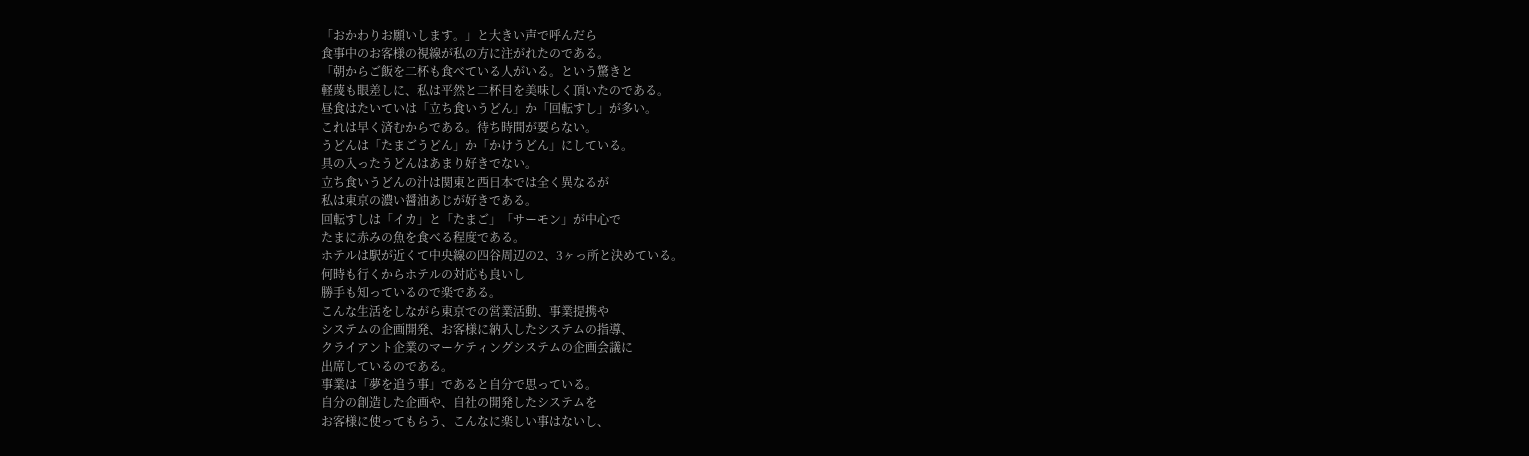「おかわりお願いします。」と大きい声で呼んだら
食事中のお客様の視線が私の方に注がれたのである。
「朝からご飯を二杯も食べている人がいる。という驚きと
軽蔑も眼差しに、私は平然と二杯目を美味しく頂いたのである。
昼食はたいていは「立ち食いうどん」か「回転すし」が多い。
これは早く済むからである。待ち時間が要らない。
うどんは「たまごうどん」か「かけうどん」にしている。
具の入ったうどんはあまり好きでない。
立ち食いうどんの汁は関東と西日本では全く異なるが
私は東京の濃い醤油あじが好きである。
回転すしは「イカ」と「たまご」「サーモン」が中心で
たまに赤みの魚を食べる程度である。
ホテルは駅が近くて中央線の四谷周辺の2、3ヶっ所と決めている。
何時も行くからホテルの対応も良いし
勝手も知っているので楽である。
こんな生活をしながら東京での営業活動、事業提携や
システムの企画開発、お客様に納入したシステムの指導、
クライアント企業のマーケティングシステムの企画会議に
出席しているのである。
事業は「夢を追う事」であると自分で思っている。
自分の創造した企画や、自社の開発したシステムを
お客様に使ってもらう、こんなに楽しい事はないし、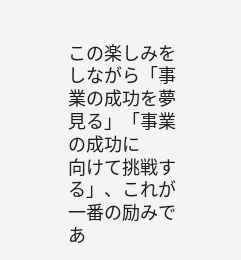この楽しみをしながら「事業の成功を夢見る」「事業の成功に
向けて挑戦する」、これが一番の励みであ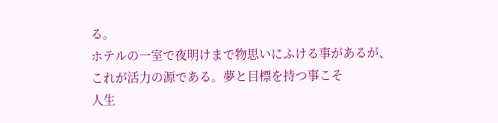る。
ホテルの一室で夜明けまで物思いにふける事があるが、
これが活力の源である。夢と目標を持つ事こそ
人生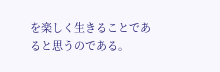を楽しく生きることであると思うのである。